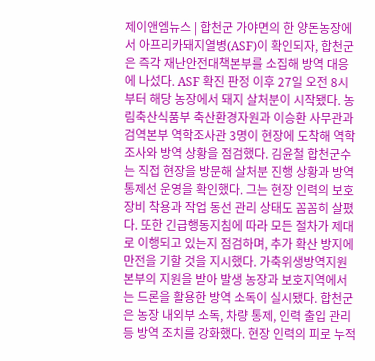제이앤엠뉴스 | 합천군 가야면의 한 양돈농장에서 아프리카돼지열병(ASF)이 확인되자, 합천군은 즉각 재난안전대책본부를 소집해 방역 대응에 나섰다. ASF 확진 판정 이후 27일 오전 8시부터 해당 농장에서 돼지 살처분이 시작됐다. 농림축산식품부 축산환경자원과 이승환 사무관과 검역본부 역학조사관 3명이 현장에 도착해 역학조사와 방역 상황을 점검했다. 김윤철 합천군수는 직접 현장을 방문해 살처분 진행 상황과 방역 통제선 운영을 확인했다. 그는 현장 인력의 보호장비 착용과 작업 동선 관리 상태도 꼼꼼히 살폈다. 또한 긴급행동지침에 따라 모든 절차가 제대로 이행되고 있는지 점검하며, 추가 확산 방지에 만전을 기할 것을 지시했다. 가축위생방역지원본부의 지원을 받아 발생 농장과 보호지역에서는 드론을 활용한 방역 소독이 실시됐다. 합천군은 농장 내외부 소독, 차량 통제, 인력 출입 관리 등 방역 조치를 강화했다. 현장 인력의 피로 누적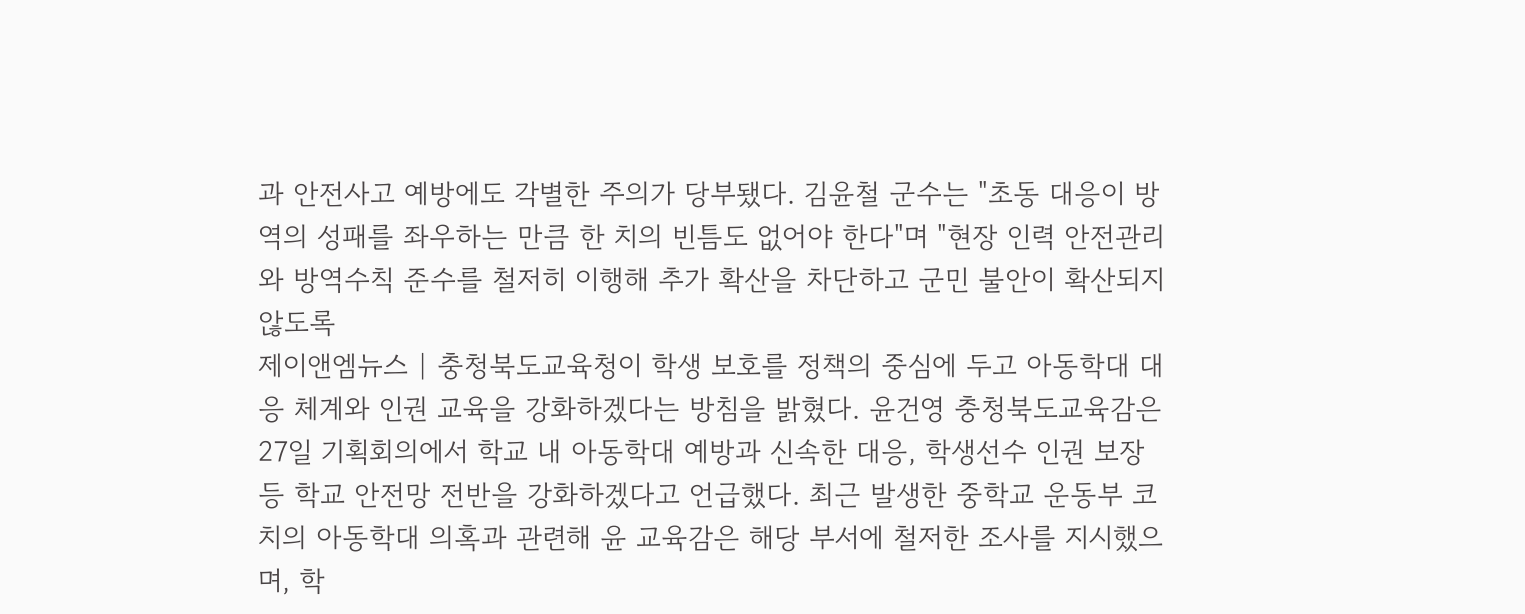과 안전사고 예방에도 각별한 주의가 당부됐다. 김윤철 군수는 "초동 대응이 방역의 성패를 좌우하는 만큼 한 치의 빈틈도 없어야 한다"며 "현장 인력 안전관리와 방역수칙 준수를 철저히 이행해 추가 확산을 차단하고 군민 불안이 확산되지 않도록
제이앤엠뉴스 | 충청북도교육청이 학생 보호를 정책의 중심에 두고 아동학대 대응 체계와 인권 교육을 강화하겠다는 방침을 밝혔다. 윤건영 충청북도교육감은 27일 기획회의에서 학교 내 아동학대 예방과 신속한 대응, 학생선수 인권 보장 등 학교 안전망 전반을 강화하겠다고 언급했다. 최근 발생한 중학교 운동부 코치의 아동학대 의혹과 관련해 윤 교육감은 해당 부서에 철저한 조사를 지시했으며, 학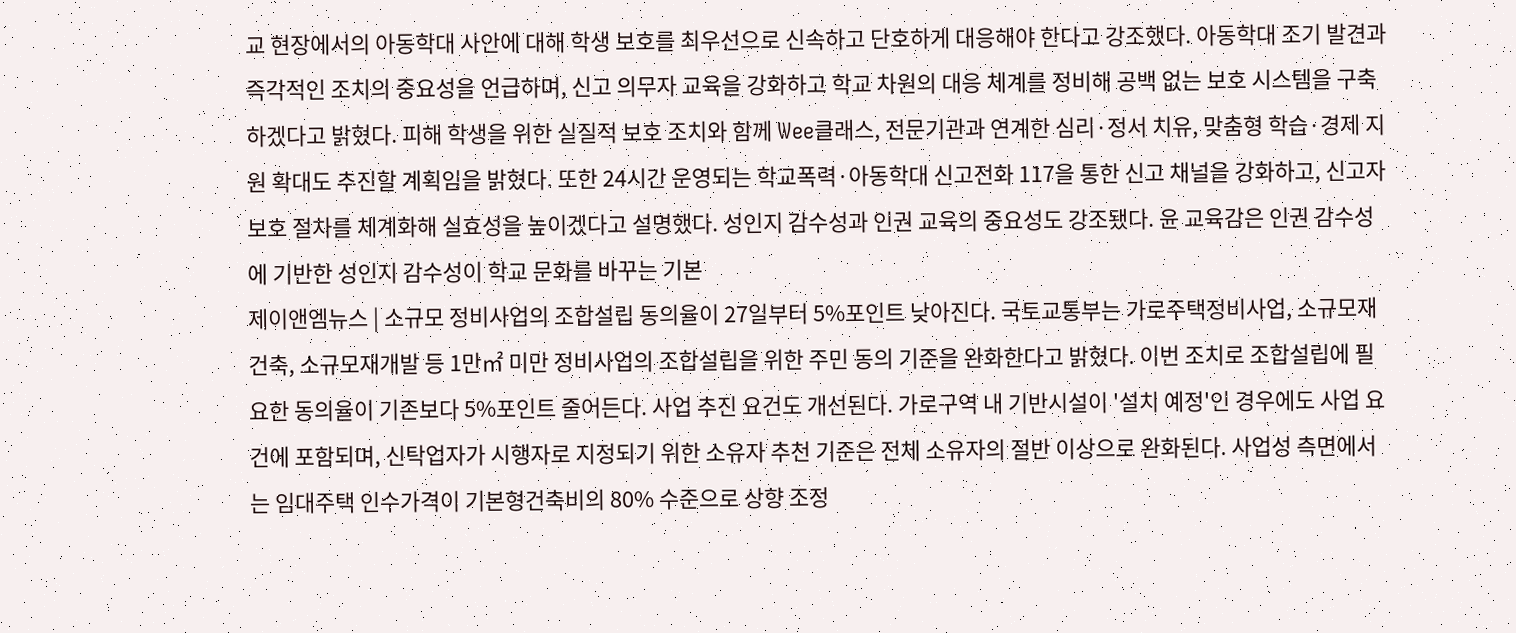교 현장에서의 아동학대 사안에 대해 학생 보호를 최우선으로 신속하고 단호하게 대응해야 한다고 강조했다. 아동학대 조기 발견과 즉각적인 조치의 중요성을 언급하며, 신고 의무자 교육을 강화하고 학교 차원의 대응 체계를 정비해 공백 없는 보호 시스템을 구축하겠다고 밝혔다. 피해 학생을 위한 실질적 보호 조치와 함께 Wee클래스, 전문기관과 연계한 심리·정서 치유, 맞춤형 학습·경제 지원 확대도 추진할 계획임을 밝혔다. 또한 24시간 운영되는 학교폭력·아동학대 신고전화 117을 통한 신고 채널을 강화하고, 신고자 보호 절차를 체계화해 실효성을 높이겠다고 설명했다. 성인지 감수성과 인권 교육의 중요성도 강조됐다. 윤 교육감은 인권 감수성에 기반한 성인지 감수성이 학교 문화를 바꾸는 기본
제이앤엠뉴스 | 소규모 정비사업의 조합설립 동의율이 27일부터 5%포인트 낮아진다. 국토교통부는 가로주택정비사업, 소규모재건축, 소규모재개발 등 1만㎡ 미만 정비사업의 조합설립을 위한 주민 동의 기준을 완화한다고 밝혔다. 이번 조치로 조합설립에 필요한 동의율이 기존보다 5%포인트 줄어든다. 사업 추진 요건도 개선된다. 가로구역 내 기반시설이 '설치 예정'인 경우에도 사업 요건에 포함되며, 신탁업자가 시행자로 지정되기 위한 소유자 추천 기준은 전체 소유자의 절반 이상으로 완화된다. 사업성 측면에서는 임대주택 인수가격이 기본형건축비의 80% 수준으로 상향 조정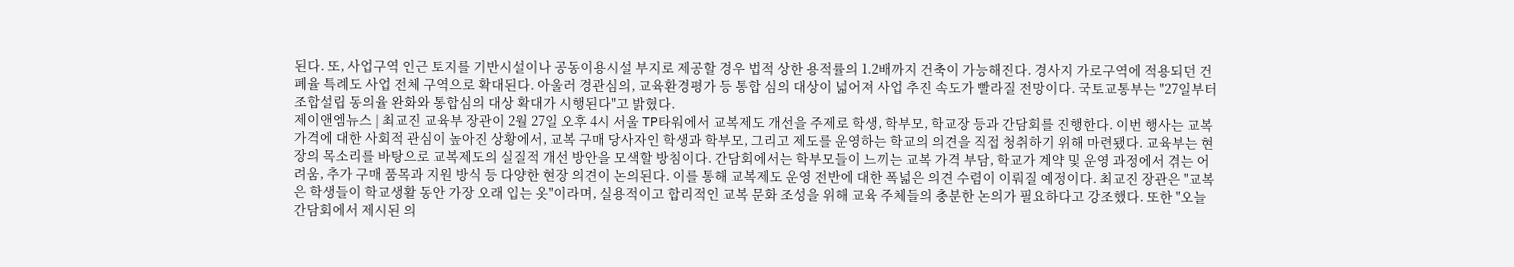된다. 또, 사업구역 인근 토지를 기반시설이나 공동이용시설 부지로 제공할 경우 법적 상한 용적률의 1.2배까지 건축이 가능해진다. 경사지 가로구역에 적용되던 건폐율 특례도 사업 전체 구역으로 확대된다. 아울러 경관심의, 교육환경평가 등 통합 심의 대상이 넓어져 사업 추진 속도가 빨라질 전망이다. 국토교통부는 "27일부터 조합설립 동의율 완화와 통합심의 대상 확대가 시행된다"고 밝혔다.
제이앤엠뉴스 | 최교진 교육부 장관이 2월 27일 오후 4시 서울 TP타워에서 교복제도 개선을 주제로 학생, 학부모, 학교장 등과 간담회를 진행한다. 이번 행사는 교복 가격에 대한 사회적 관심이 높아진 상황에서, 교복 구매 당사자인 학생과 학부모, 그리고 제도를 운영하는 학교의 의견을 직접 청취하기 위해 마련됐다. 교육부는 현장의 목소리를 바탕으로 교복제도의 실질적 개선 방안을 모색할 방침이다. 간담회에서는 학부모들이 느끼는 교복 가격 부담, 학교가 계약 및 운영 과정에서 겪는 어려움, 추가 구매 품목과 지원 방식 등 다양한 현장 의견이 논의된다. 이를 통해 교복제도 운영 전반에 대한 폭넓은 의견 수렴이 이뤄질 예정이다. 최교진 장관은 "교복은 학생들이 학교생활 동안 가장 오래 입는 옷"이라며, 실용적이고 합리적인 교복 문화 조성을 위해 교육 주체들의 충분한 논의가 필요하다고 강조했다. 또한 "오늘 간담회에서 제시된 의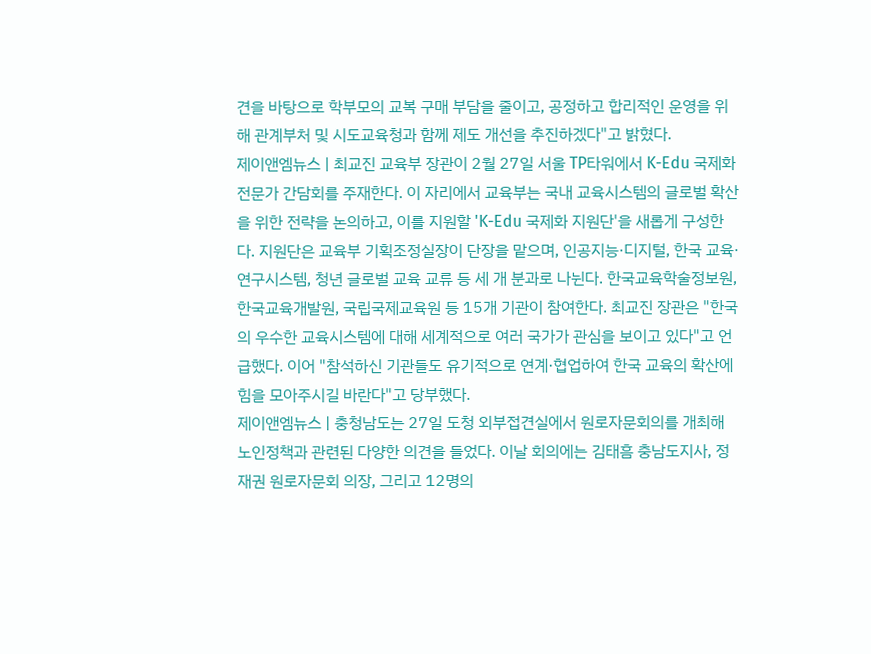견을 바탕으로 학부모의 교복 구매 부담을 줄이고, 공정하고 합리적인 운영을 위해 관계부처 및 시도교육청과 함께 제도 개선을 추진하겠다"고 밝혔다.
제이앤엠뉴스 | 최교진 교육부 장관이 2월 27일 서울 TP타워에서 K-Edu 국제화 전문가 간담회를 주재한다. 이 자리에서 교육부는 국내 교육시스템의 글로벌 확산을 위한 전략을 논의하고, 이를 지원할 'K-Edu 국제화 지원단'을 새롭게 구성한다. 지원단은 교육부 기획조정실장이 단장을 맡으며, 인공지능·디지털, 한국 교육·연구시스템, 청년 글로벌 교육 교류 등 세 개 분과로 나뉜다. 한국교육학술정보원, 한국교육개발원, 국립국제교육원 등 15개 기관이 참여한다. 최교진 장관은 "한국의 우수한 교육시스템에 대해 세계적으로 여러 국가가 관심을 보이고 있다"고 언급했다. 이어 "참석하신 기관들도 유기적으로 연계·협업하여 한국 교육의 확산에 힘을 모아주시길 바란다"고 당부했다.
제이앤엠뉴스 | 충청남도는 27일 도청 외부접견실에서 원로자문회의를 개최해 노인정책과 관련된 다양한 의견을 들었다. 이날 회의에는 김태흠 충남도지사, 정재권 원로자문회 의장, 그리고 12명의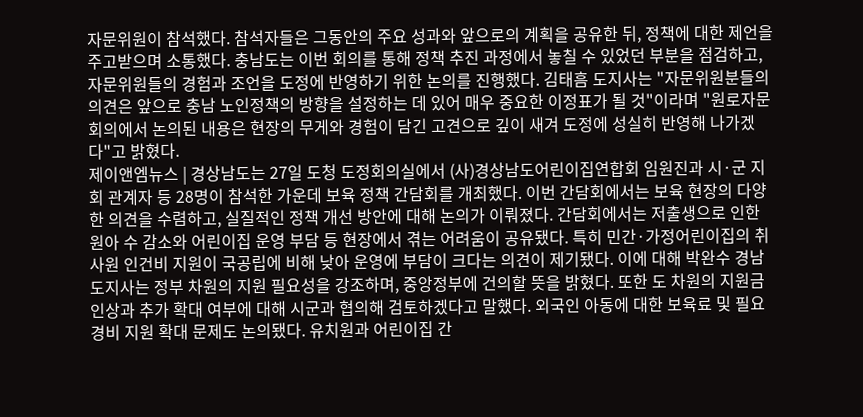자문위원이 참석했다. 참석자들은 그동안의 주요 성과와 앞으로의 계획을 공유한 뒤, 정책에 대한 제언을 주고받으며 소통했다. 충남도는 이번 회의를 통해 정책 추진 과정에서 놓칠 수 있었던 부분을 점검하고, 자문위원들의 경험과 조언을 도정에 반영하기 위한 논의를 진행했다. 김태흠 도지사는 "자문위원분들의 의견은 앞으로 충남 노인정책의 방향을 설정하는 데 있어 매우 중요한 이정표가 될 것"이라며 "원로자문회의에서 논의된 내용은 현장의 무게와 경험이 담긴 고견으로 깊이 새겨 도정에 성실히 반영해 나가겠다"고 밝혔다.
제이앤엠뉴스 | 경상남도는 27일 도청 도정회의실에서 (사)경상남도어린이집연합회 임원진과 시·군 지회 관계자 등 28명이 참석한 가운데 보육 정책 간담회를 개최했다. 이번 간담회에서는 보육 현장의 다양한 의견을 수렴하고, 실질적인 정책 개선 방안에 대해 논의가 이뤄졌다. 간담회에서는 저출생으로 인한 원아 수 감소와 어린이집 운영 부담 등 현장에서 겪는 어려움이 공유됐다. 특히 민간·가정어린이집의 취사원 인건비 지원이 국공립에 비해 낮아 운영에 부담이 크다는 의견이 제기됐다. 이에 대해 박완수 경남도지사는 정부 차원의 지원 필요성을 강조하며, 중앙정부에 건의할 뜻을 밝혔다. 또한 도 차원의 지원금 인상과 추가 확대 여부에 대해 시군과 협의해 검토하겠다고 말했다. 외국인 아동에 대한 보육료 및 필요경비 지원 확대 문제도 논의됐다. 유치원과 어린이집 간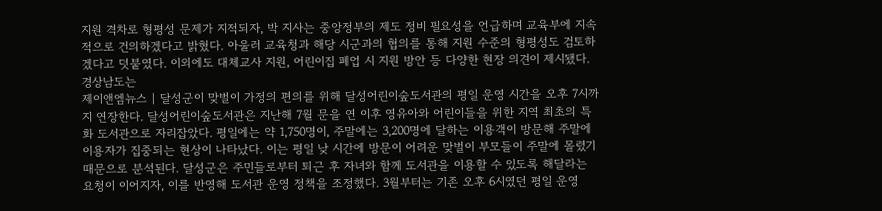지원 격차로 형평성 문제가 지적되자, 박 지사는 중앙정부의 제도 정비 필요성을 언급하며 교육부에 지속적으로 건의하겠다고 밝혔다. 아울러 교육청과 해당 시군과의 협의를 통해 지원 수준의 형평성도 검토하겠다고 덧붙였다. 이외에도 대체교사 지원, 어린이집 폐업 시 지원 방안 등 다양한 현장 의견이 제시됐다. 경상남도는
제이앤엠뉴스 | 달성군이 맞벌이 가정의 편의를 위해 달성어린이숲도서관의 평일 운영 시간을 오후 7시까지 연장한다. 달성어린이숲도서관은 지난해 7월 문을 연 이후 영유아와 어린이들을 위한 지역 최초의 특화 도서관으로 자리잡았다. 평일에는 약 1,750명이, 주말에는 3,200명에 달하는 이용객이 방문해 주말에 이용자가 집중되는 현상이 나타났다. 이는 평일 낮 시간에 방문이 어려운 맞벌이 부모들이 주말에 몰렸기 때문으로 분석된다. 달성군은 주민들로부터 퇴근 후 자녀와 함께 도서관을 이용할 수 있도록 해달라는 요청이 이어지자, 이를 반영해 도서관 운영 정책을 조정했다. 3월부터는 기존 오후 6시였던 평일 운영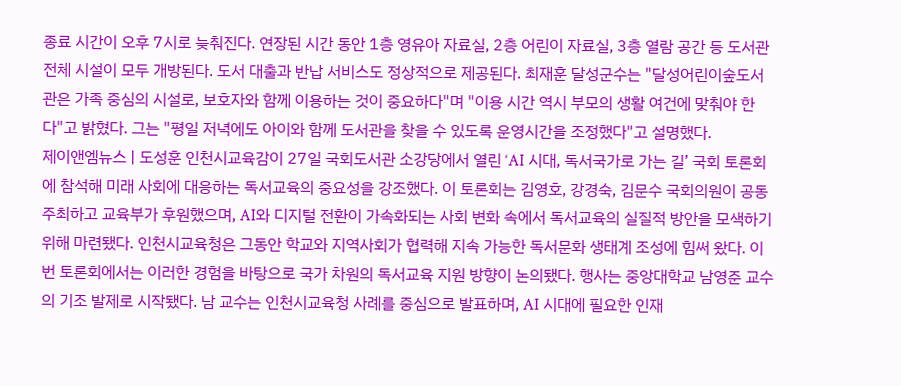종료 시간이 오후 7시로 늦춰진다. 연장된 시간 동안 1층 영유아 자료실, 2층 어린이 자료실, 3층 열람 공간 등 도서관 전체 시설이 모두 개방된다. 도서 대출과 반납 서비스도 정상적으로 제공된다. 최재훈 달성군수는 "달성어린이숲도서관은 가족 중심의 시설로, 보호자와 함께 이용하는 것이 중요하다"며 "이용 시간 역시 부모의 생활 여건에 맞춰야 한다"고 밝혔다. 그는 "평일 저녁에도 아이와 함께 도서관을 찾을 수 있도록 운영시간을 조정했다"고 설명했다.
제이앤엠뉴스 | 도성훈 인천시교육감이 27일 국회도서관 소강당에서 열린 ‘AI 시대, 독서국가로 가는 길’ 국회 토론회에 참석해 미래 사회에 대응하는 독서교육의 중요성을 강조했다. 이 토론회는 김영호, 강경숙, 김문수 국회의원이 공동 주최하고 교육부가 후원했으며, AI와 디지털 전환이 가속화되는 사회 변화 속에서 독서교육의 실질적 방안을 모색하기 위해 마련됐다. 인천시교육청은 그동안 학교와 지역사회가 협력해 지속 가능한 독서문화 생태계 조성에 힘써 왔다. 이번 토론회에서는 이러한 경험을 바탕으로 국가 차원의 독서교육 지원 방향이 논의됐다. 행사는 중앙대학교 남영준 교수의 기조 발제로 시작됐다. 남 교수는 인천시교육청 사례를 중심으로 발표하며, AI 시대에 필요한 인재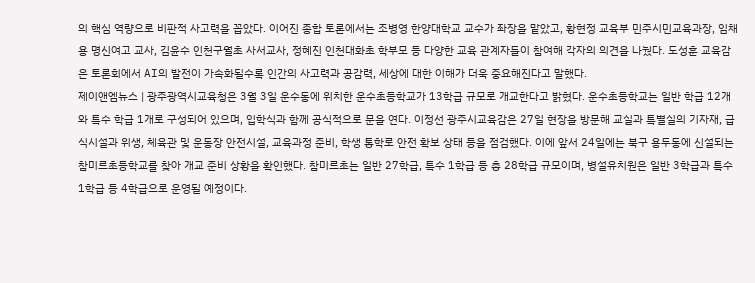의 핵심 역량으로 비판적 사고력을 꼽았다. 이어진 종합 토론에서는 조병영 한양대학교 교수가 좌장을 맡았고, 황현정 교육부 민주시민교육과장, 임채용 명신여고 교사, 김윤수 인천구월초 사서교사, 정혜진 인천대화초 학부모 등 다양한 교육 관계자들이 참여해 각자의 의견을 나눴다. 도성훈 교육감은 토론회에서 AI의 발전이 가속화될수록 인간의 사고력과 공감력, 세상에 대한 이해가 더욱 중요해진다고 말했다.
제이앤엠뉴스 | 광주광역시교육청은 3월 3일 운수동에 위치한 운수초등학교가 13학급 규모로 개교한다고 밝혔다. 운수초등학교는 일반 학급 12개와 특수 학급 1개로 구성되어 있으며, 입학식과 함께 공식적으로 문을 연다. 이정선 광주시교육감은 27일 현장을 방문해 교실과 특별실의 기자재, 급식시설과 위생, 체육관 및 운동장 안전시설, 교육과정 준비, 학생 통학로 안전 확보 상태 등을 점검했다. 이에 앞서 24일에는 북구 용두동에 신설되는 참미르초등학교를 찾아 개교 준비 상황을 확인했다. 참미르초는 일반 27학급, 특수 1학급 등 총 28학급 규모이며, 병설유치원은 일반 3학급과 특수 1학급 등 4학급으로 운영될 예정이다.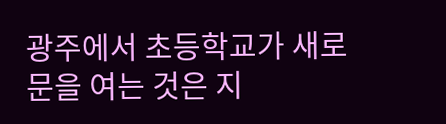광주에서 초등학교가 새로 문을 여는 것은 지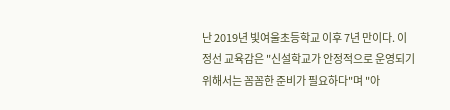난 2019년 빛여울초등학교 이후 7년 만이다. 이정선 교육감은 "신설학교가 안정적으로 운영되기 위해서는 꼼꼼한 준비가 필요하다"며 "아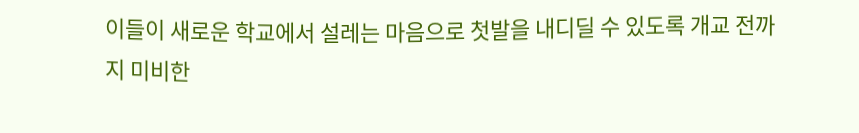이들이 새로운 학교에서 설레는 마음으로 첫발을 내디딜 수 있도록 개교 전까지 미비한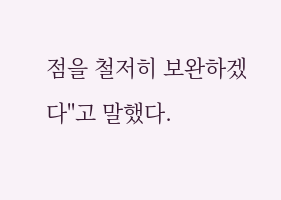점을 철저히 보완하겠다"고 말했다.